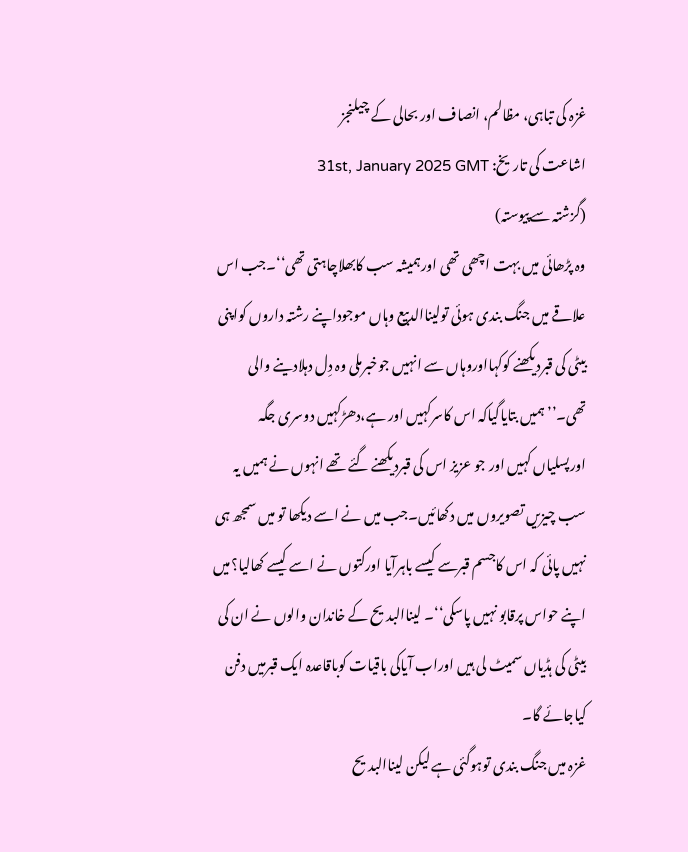غزہ کی تباہی، مظالم، انصاف اور بحالی کے چیلنجز
اشاعت کی تاریخ: 31st, January 2025 GMT
(گزشتہ سےپیوستہ)
وہ پڑھائی میں بہت اچھی تھی اورہمیشہ سب کابھلاچاہتی تھی‘‘۔جب اس علاقے میں جنگ بندی ہوئی تولیناالدبیع وہاں موجوداپنے رشتہ داروں کواپنی بیٹی کی قبردیکھنے کوکہااوروہاں سے انہیں جوخبرملی وہ دِل دہلادینے والی تھی۔’’ہمیں بتایاگیاکہ اس کاسرکہیں اور ہے،دھڑکہیں دوسری جگہ اورپسلیاں کہیں اور جو عزیز اس کی قبردیکھنے گئے تھے انہوں نے ہمیں یہ سب چیزیں تصویروں میں دکھائیں۔جب میں نے اسے دیکھا تو میں سمجھ ہی نہیں پائی کہ اس کاجسم قبرسے کیسے باہرآیا اورکتوں نے اسے کیسے کھالیا؟میں اپنے حواس پرقابو نہیں پاسکی‘‘۔ لیناالبدیح کے خاندان والوں نے ان کی بیٹی کی ہڈیاں سمیٹ لی ہیں اوراب آیاکی باقیات کوباقاعدہ ایک قبرمیں دفن کیاجائے گا۔
غزہ میں جنگ بندی توہوگئی ہے لیکن لیناالبدیح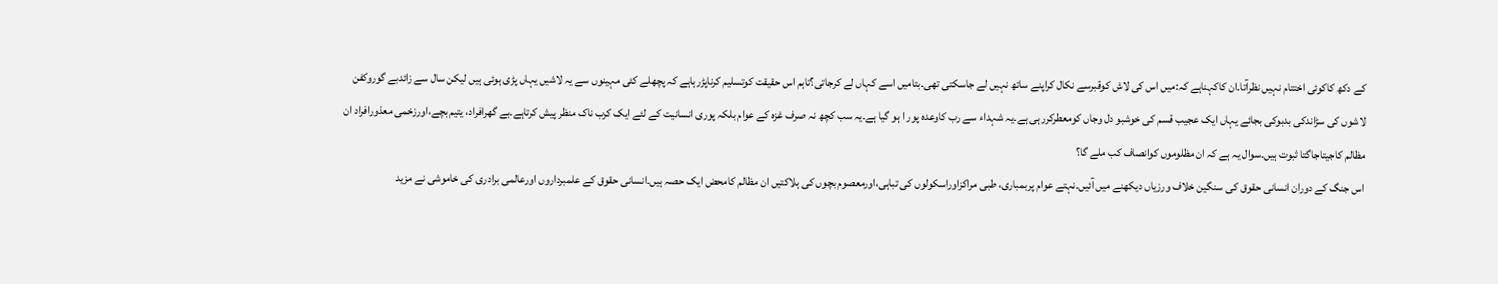کے دکھ کاکوئی اختتام نہیں نظرآتا۔ان کاکہناہے کہ:میں اس کی لاش کوقبرسے نکال کراپنے ساتھ نہیں لے جاسکتی تھی۔بتامیں اسے کہاں لے کرجاتی؟تاہم اس حقیقت کوتسلیم کرناپڑرہاہے کہ پچھلے کئی مہینوں سے یہ لاشیں یہاں پڑی ہوئی ہیں لیکن سال سے زائدبے گوروکفن لاشوں کی سڑاندکی بدبوکی بجائے یہاں ایک عجیب قسم کی خوشبو دل وجاں کومعطرکررہی ہے۔یہ شہداء سے رب کاوعدہ پور ا ہو گیا ہے۔یہ سب کچھ نہ صرف غزہ کے عوام بلکہ پوری انسانیت کے لئے ایک کرب ناک منظر پیش کرتاہے۔بے گھرافراد، یتیم بچے،اورزخمی معذورافراد ان مظالم کاجیتاجاگتا ثبوت ہیں۔سوال یہ ہے کہ ان مظلوموں کوانصاف کب ملے گا؟
اس جنگ کے دوران انسانی حقوق کی سنگین خلاف ورزیاں دیکھنے میں آئیں۔نہتے عوام پربمباری، طبی مراکزاوراسکولوں کی تباہی،اورمعصوم بچوں کی ہلاکتیں ان مظالم کامحض ایک حصہ ہیں۔انسانی حقوق کے علمبرداروں اورعالمی برادری کی خاموشی نے مزید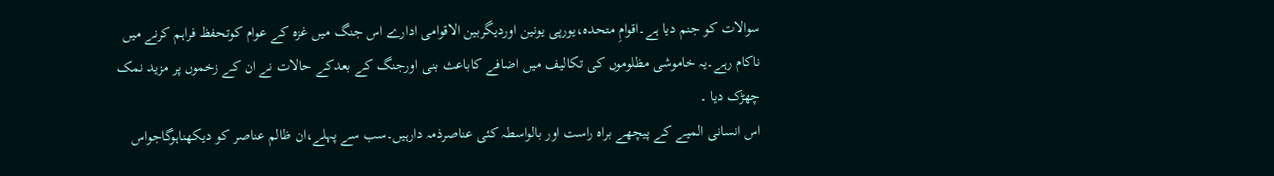سوالات کو جنم دیا ہے۔اقوامِ متحدہ،یورپی یونین اوردیگربین الاقوامی ادارے اس جنگ میں غزہ کے عوام کوتحفظ فراہم کرنے میں ناکام رہے۔یہ خاموشی مظلوموں کی تکالیف میں اضافے کاباعث بنی اورجنگ کے بعدکے حالات نے ان کے زخموں پر مزید نمک چھڑک دیا ۔
اس انسانی المیے کے پیچھے براہ راست اور بالواسطہ کئی عناصرذمہ دارہیں۔سب سے پہلے،ان ظالم عناصر کو دیکھناہوگاجواس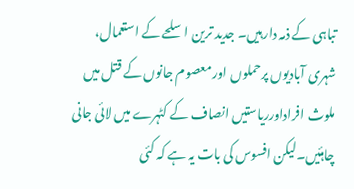تباہی کے ذمہ دارہیں۔ جدید ترین اسلحے کے استعمال، شہری آبادیوں پرحملوں اور معصوم جانوں کے قتل میں ملوث افراداورریاستیں انصاف کے کٹہرے میں لائی جانی چاہئیں۔لیکن افسوس کی بات یہ ہے کہ کئی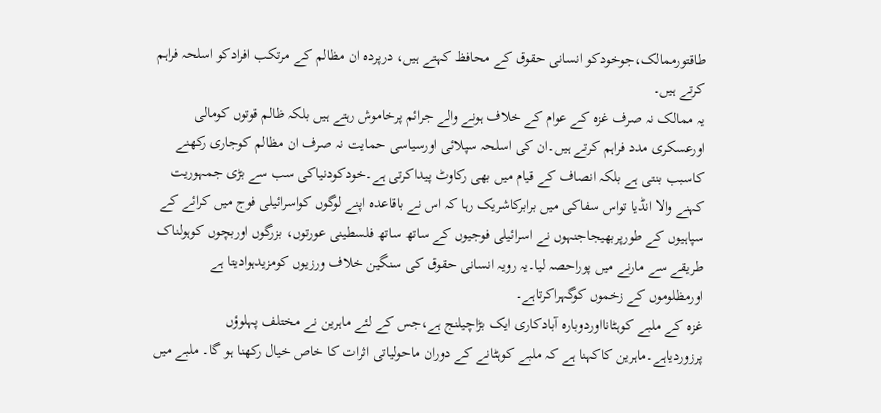طاقتورممالک،جوخودکو انسانی حقوق کے محافظ کہتے ہیں، درپردہ ان مظالم کے مرتکب افرادکو اسلحہ فراہم کرتے ہیں۔
یہ ممالک نہ صرف غزہ کے عوام کے خلاف ہونے والے جرائم پرخاموش رہتے ہیں بلکہ ظالم قوتوں کومالی اورعسکری مدد فراہم کرتے ہیں۔ان کی اسلحہ سپلائی اورسیاسی حمایت نہ صرف ان مظالم کوجاری رکھنے کاسبب بنتی ہے بلکہ انصاف کے قیام میں بھی رکاوٹ پیداکرتی ہے۔خودکودنیاکی سب سے بڑی جمہوریت کہنے والا انڈیا تواس سفاکی میں برابرکاشریک رہا کہ اس نے باقاعدہ اپنے لوگوں کواسرائیلی فوج میں کرائے کے سپاہیوں کے طورپربھیجاجنہوں نے اسرائیلی فوجیوں کے ساتھ ساتھ فلسطینی عورتوں، بزرگوں اوربچوں کوہولناک طریقے سے مارنے میں پوراحصہ لیا۔یہ رویہ انسانی حقوق کی سنگین خلاف ورزیوں کومزیدہوادیتا ہے اورمظلوموں کے زخموں کوگہراکرتاہے۔
غزہ کے ملبے کوہٹانااوردوبارہ آبادکاری ایک بڑاچیلنج ہے،جس کے لئے ماہرین نے مختلف پہلوؤں پرزوردیاہے۔ماہرین کاکہنا ہے کہ ملبے کوہٹانے کے دوران ماحولیاتی اثرات کا خاص خیال رکھنا ہو گا۔ ملبے میں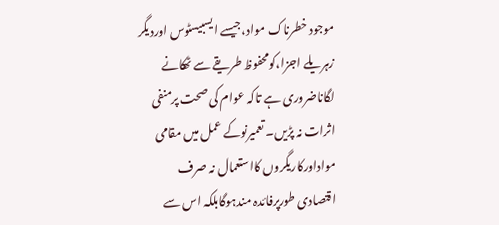موجود خطرناک مواد،جیسے ایسبیسٹوس اوردیگر زہریلے اجزا،کومحفوظ طریقے سے ٹھکانے لگاناضروری ہے تاکہ عوام کی صحت پرمنفی اثرات نہ پڑیں۔ تعمیرنوکے عمل میں مقامی مواداورکاریگروں کااستعمال نہ صرف اقتصادی طورپرفائدہ مندہوگابلکہ اس سے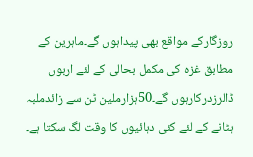روزگارکے مواقع بھی پیداہوں گے۔ماہرین کے مطابق غزہ کی مکمل بحالی کے لئے اربوں ڈالرزدرکارہوں گے۔50ہزارملین ٹن سے زائدملبہ ہٹانے کے لئے کئی دہائیوں کا وقت لگ سکتا ہے۔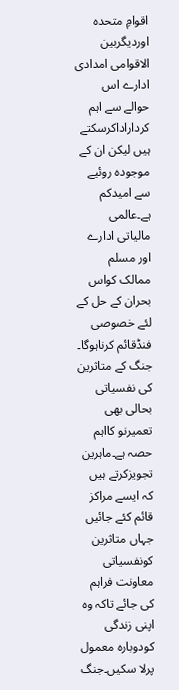اقوامِ متحدہ اوردیگربین الاقوامی امدادی ادارے اس حوالے سے اہم کرداراداکرسکتے ہیں لیکن ان کے موجودہ روئیے سے امیدکم ہے۔عالمی مالیاتی ادارے اور مسلم ممالک کواس بحران کے حل کے لئے خصوصی فنڈقائم کرناہوگا۔
جنگ کے متاثرین کی نفسیاتی بحالی بھی تعمیرنو کااہم حصہ ہے۔ماہرین تجویزکرتے ہیں کہ ایسے مراکز قائم کئے جائیں جہاں متاثرین کونفسیاتی معاونت فراہم کی جائے تاکہ وہ اپنی زندگی کودوبارہ معمول پرلا سکیں۔جنگ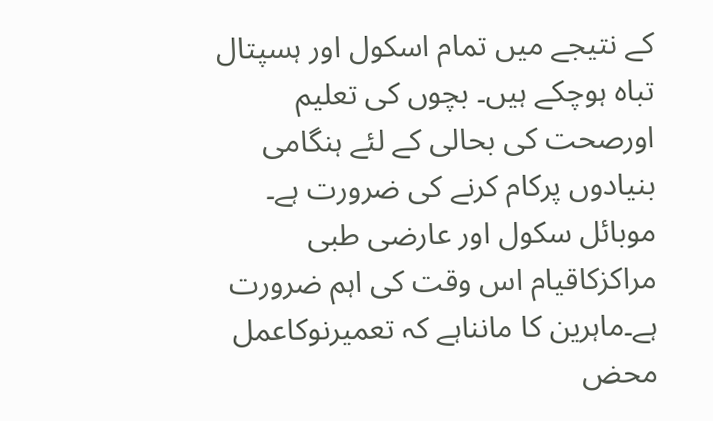کے نتیجے میں تمام اسکول اور ہسپتال تباہ ہوچکے ہیں۔ بچوں کی تعلیم اورصحت کی بحالی کے لئے ہنگامی بنیادوں پرکام کرنے کی ضرورت ہے۔ موبائل سکول اور عارضی طبی مراکزکاقیام اس وقت کی اہم ضرورت ہے۔ماہرین کا مانناہے کہ تعمیرنوکاعمل محض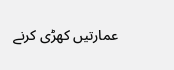عمارتیں کھڑی کرنے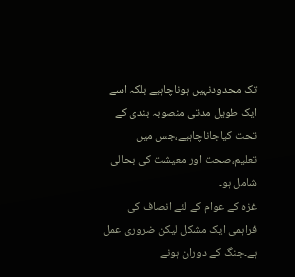تک محدودنہیں ہوناچاہیے بلکہ اسے ایک طویل مدتی منصوبہ بندی کے تحت کیاجاناچاہیے،جس میں تعلیم،صحت اور معیشت کی بحالی شامل ہو۔
غزہ کے عوام کے لئے انصاف کی فراہمی ایک مشکل لیکن ضروری عمل ہے۔جنگ کے دوران ہونے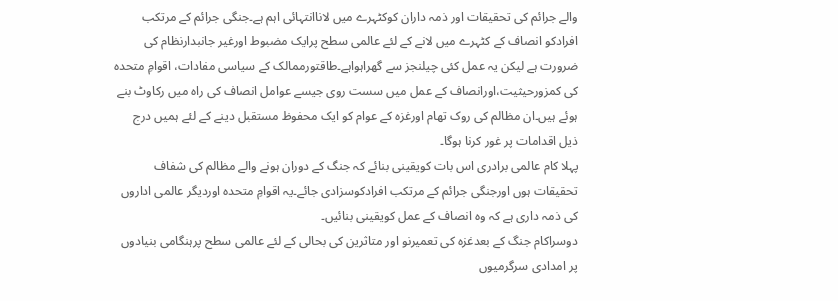والے جرائم کی تحقیقات اور ذمہ داران کوکٹہرے میں لاناانتہائی اہم ہے۔جنگی جرائم کے مرتکب افرادکو انصاف کے کٹہرے میں لانے کے لئے عالمی سطح پرایک مضبوط اورغیر جانبدارنظام کی ضرورت ہے لیکن یہ عمل کئی چیلنجز سے گھراہواہے۔طاقتورممالک کے سیاسی مفادات، اقوامِ متحدہ کی کمزورحیثیت،اورانصاف کے عمل میں سست روی جیسے عوامل انصاف کی راہ میں رکاوٹ بنے ہوئے ہیں۔ان مظالم کی روک تھام اورغزہ کے عوام کو ایک محفوظ مستقبل دینے کے لئے ہمیں درج ذیل اقدامات پر غور کرنا ہوگا۔
پہلا کام عالمی برادری اس بات کویقینی بنائے کہ جنگ کے دوران ہونے والے مظالم کی شفاف تحقیقات ہوں اورجنگی جرائم کے مرتکب افرادکوسزادی جائے۔یہ اقوامِ متحدہ اوردیگر عالمی اداروں کی ذمہ داری ہے کہ وہ انصاف کے عمل کویقینی بنائیں۔
دوسراکام جنگ کے بعدغزہ کی تعمیرنو اور متاثرین کی بحالی کے لئے عالمی سطح پرہنگامی بنیادوں پر امدادی سرگرمیوں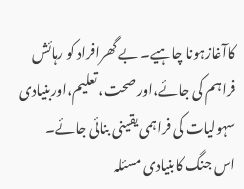کاآغازہونا چاہیے۔ بے گھرافراد کو رہائش فراہم کی جائے،اور صحت، تعلیم،اوربنیادی سہولیات کی فراہمی یقینی بنائی جائے۔
اس جنگ کابنیادی مسئلہ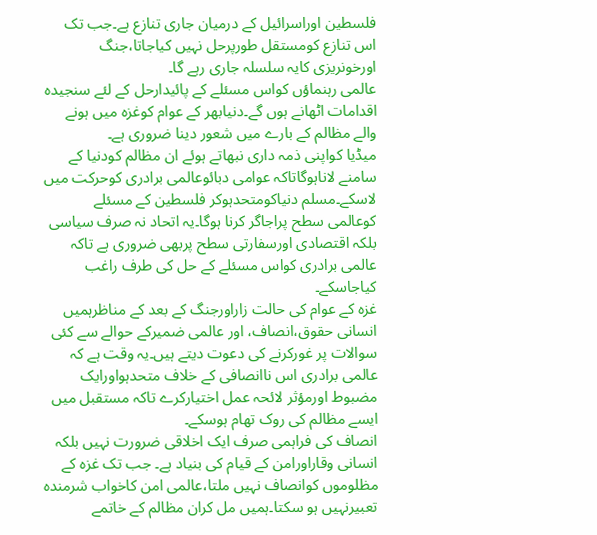فلسطین اوراسرائیل کے درمیان جاری تنازع ہے۔جب تک اس تنازع کومستقل طورپرحل نہیں کیاجاتا،جنگ اورخونریزی کایہ سلسلہ جاری رہے گا۔
عالمی رہنماؤں کواس مسئلے کے پائیدارحل کے لئے سنجیدہ اقدامات اٹھانے ہوں گے۔دنیابھر کے عوام کوغزہ میں ہونے والے مظالم کے بارے میں شعور دینا ضروری ہے۔
میڈیا کواپنی ذمہ داری نبھاتے ہوئے ان مظالم کودنیا کے سامنے لاناہوگاتاکہ عوامی دبائوعالمی برادری کوحرکت میں لاسکے۔مسلم دنیاکومتحدہوکر فلسطین کے مسئلے کوعالمی سطح پراجاگر کرنا ہوگا۔یہ اتحاد نہ صرف سیاسی بلکہ اقتصادی اورسفارتی سطح پربھی ضروری ہے تاکہ عالمی برادری کواس مسئلے کے حل کی طرف راغب کیاجاسکے۔
غزہ کے عوام کی حالت زاراورجنگ کے بعد کے مناظرہمیں انسانی حقوق،انصاف، اور عالمی ضمیرکے حوالے سے کئی سوالات پر غورکرنے کی دعوت دیتے ہیں۔یہ وقت ہے کہ عالمی برادری اس ناانصافی کے خلاف متحدہواورایک مضبوط اورمؤثر لائحہ عمل اختیارکرے تاکہ مستقبل میں ایسے مظالم کی روک تھام ہوسکے۔
انصاف کی فراہمی صرف ایک اخلاقی ضرورت نہیں بلکہ انسانی وقاراورامن کے قیام کی بنیاد ہے۔ جب تک غزہ کے مظلوموں کوانصاف نہیں ملتا،عالمی امن کاخواب شرمندہ تعبیرنہیں ہو سکتا۔ہمیں مل کران مظالم کے خاتمے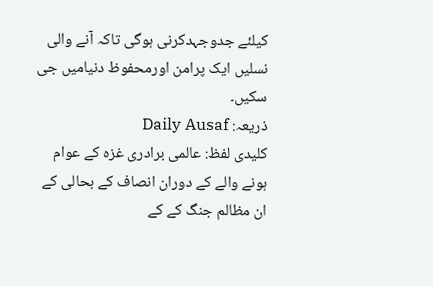کیلئے جدوجہدکرنی ہوگی تاکہ آنے والی نسلیں ایک پرامن اورمحفوظ دنیامیں جی سکیں۔
ذریعہ: Daily Ausaf
کلیدی لفظ: عالمی برادری غزہ کے عوام ہونے والے کے دوران انصاف کے بحالی کے ان مظالم جنگ کے کے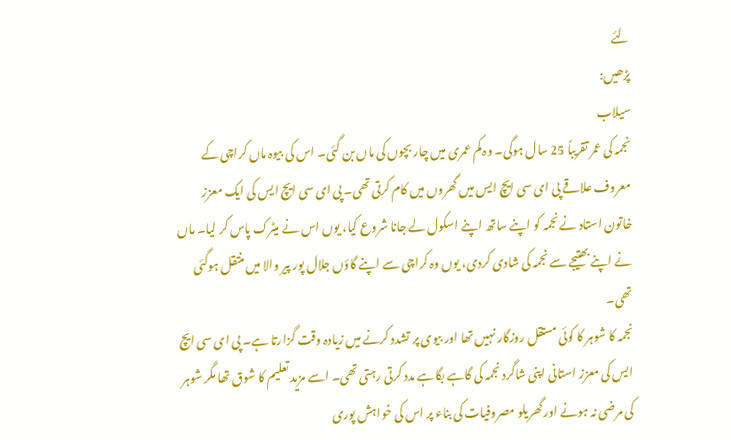لئے
پڑھیں:
سیلاب
نجمہ کی عمر تقریباً 25 سال ہوگی۔ وہ کم عمری میں چار بچوں کی ماں بن گئی۔ اس کی بیوہ ماں کراچی کے معروف علاقے پی ای سی ایچ ایس میں گھروں میں کام کرتی تھی۔ پی ای سی ایچ ایس کی ایک معزز خاتون استاد نے نجمہ کو اپنے ساتھ اپنے اسکول لے جانا شروع کیا، یوں اس نے میٹرک پاس کر لیا۔ ماں نے اپنے بھتیجے سے نجمہ کی شادی کردی، یوں وہ کراچی سے اپنے گاؤں جلال پور پیر والا میں منتقل ہوگئی تھی۔
نجمہ کا شوہر کا کوئی مستقل روزگار نہیں تھا اور بیوی پر تشدد کرنے میں زیادہ وقت گزارتا ہے۔ پی ای سی ایچ ایس کی معزز استانی اپنی شاگرد نجمہ کی گاہے بگاہے مدد کرتی رہتی تھی۔ اسے مزید تعلیم کا شوق تھا مگر شوہر کی مرضی نہ ہونے اور گھریلو مصروفیات کی بناء پر اس کی خواہش پوری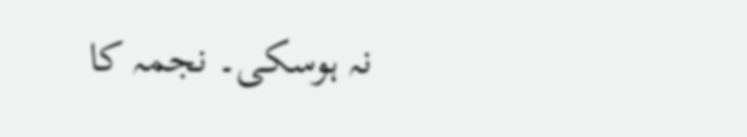نہ ہوسکی۔ نجمہ کا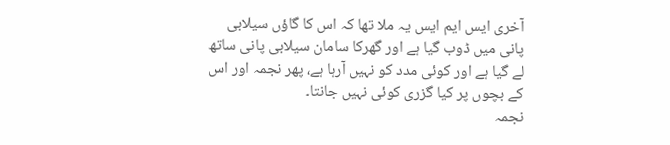آخری ایس ایم ایس یہ ملا تھا کہ اس کا گاؤں سیلابی پانی میں ڈوب گیا ہے اور گھرکا سامان سیلابی پانی ساتھ لے گیا ہے اور کوئی مدد کو نہیں آرہا ہے، پھر نجمہ اور اس کے بچوں پر کیا گزری کوئی نہیں جانتا۔
نجمہ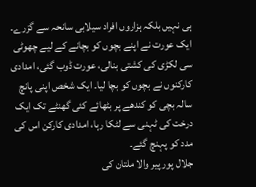ہی نہیں بلکہ ہزاروں افراد سیلابی سانحہ سے گزرے۔ ایک عورت نے اپنے بچوں کو بچانے کے لیے چھوٹی سی لکڑی کی کشتی بنالی، عورت ڈوب گئی، امدادی کارکنوں نے بچوں کو بچا لیا۔ ایک شخص اپنی پانچ سالہ بچی کو کندھے پر بٹھائے کئی گھنٹے تک ایک درخت کی ٹہنی سے لٹکا رہا، امدادی کارکن اس کی مدد کو پہنچ گئے۔
جلال پور پیر والا ملتان کی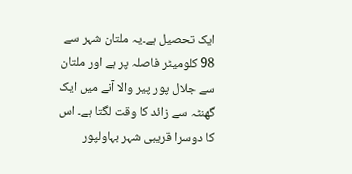ایک تحصیل ہے۔یہ ملتان شہر سے 98 کلومیٹر فاصلہ پر ہے اور ملتان سے جلال پور پیر والا آنے میں ایک گھنٹہ سے زائد کا وقت لگتا ہے۔ اس کا دوسرا قریبی شہر بہاولپور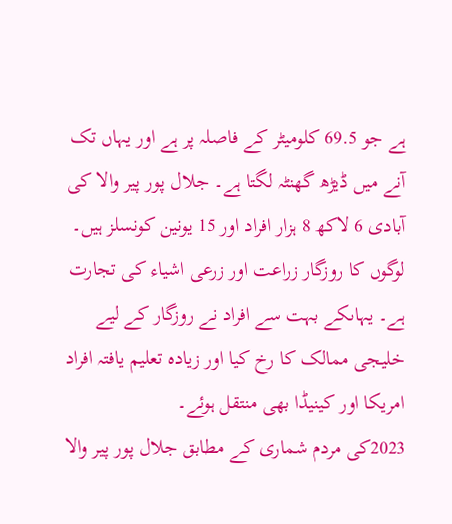ہے جو 69.5 کلومیٹر کے فاصلہ پر ہے اور یہاں تک آنے میں ڈیڑھ گھنٹہ لگتا ہے۔ جلال پور پیر والا کی آبادی 6 لاکھ 8 ہزار افراد اور 15 یونین کونسلز ہیں۔ لوگوں کا روزگار زراعت اور زرعی اشیاء کی تجارت ہے۔ یہاںکے بہت سے افراد نے روزگار کے لیے خلیجی ممالک کا رخ کیا اور زیادہ تعلیم یافتہ افراد امریکا اور کینیڈا بھی منتقل ہوئے۔
2023کی مردم شماری کے مطابق جلال پور پیر والا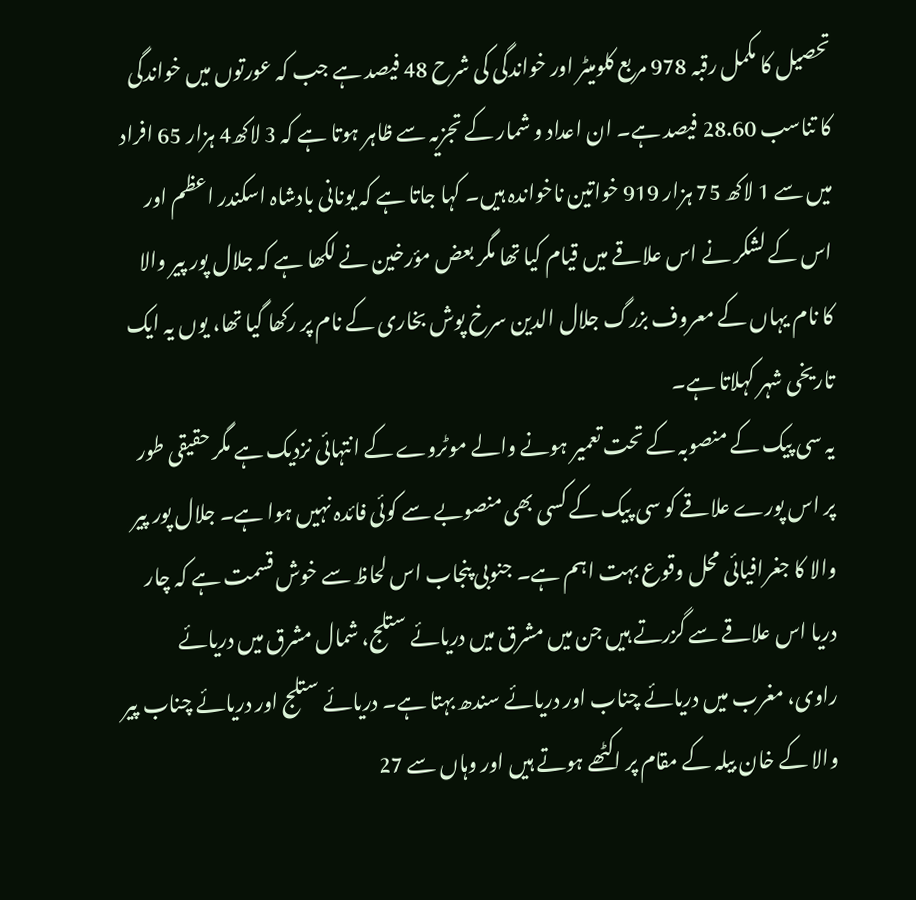تحصیل کا مکمل رقبہ 978 مربع کلومیٹر اور خواندگی کی شرح 48 فیصد ہے جب کہ عورتوں میں خواندگی کا تناسب 28.60 فیصد ہے۔ ان اعداد و شمار کے تجزیہ سے ظاہر ہوتا ہے کہ 3 لاکھ4 ہزار 65 افراد میں سے 1 لاکھ 75 ہزار 919 خواتین ناخواندہ ہیں۔ کہا جاتا ہے کہ یونانی بادشاہ اسکندر اعظم اور اس کے لشکر نے اس علاقے میں قیام کیا تھا مگر بعض مؤرخین نے لکھا ہے کہ جلال پور پیر والا کا نام یہاں کے معروف بزرگ جلال الدین سرخ پوش بخاری کے نام پر رکھا گیا تھا، یوں یہ ایک تاریخی شہر کہلاتا ہے۔
یہ سی پیک کے منصوبہ کے تحت تعمیر ہونے والے موٹروے کے انتہائی نزدیک ہے مگر حقیقی طور پر اس پورے علاقے کو سی پیک کے کسی بھی منصوبے سے کوئی فائدہ نہیں ہوا ہے۔ جلال پور پیر والا کا جغرافیائی محل وقوع بہت اہم ہے۔ جنوبی پنجاب اس لحاظ سے خوش قسمت ہے کہ چار دریا اس علاقے سے گزرتے ہیں جن میں مشرق میں دریائے ستلج، شمال مشرق میں دریائے راوی، مغرب میں دریائے چناب اور دریائے سندھ بہتا ہے۔ دریائے ستلج اور دریائے چناب پیر والا کے خان بیلہ کے مقام پر اکٹھے ہوتے ہیں اور وہاں سے 27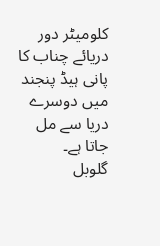کلومیٹر دور دریائے چناب کا پانی ہیڈ پنجند میں دوسرے دریا سے مل جاتا ہے۔
گلوبل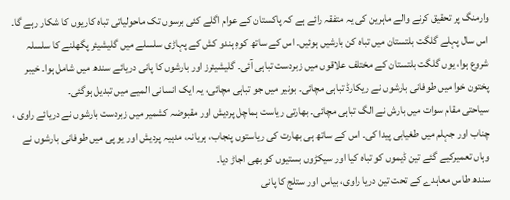وارمنگ پر تحقیق کرنے والے ماہرین کی یہ متفقہ رائے ہے کہ پاکستان کے عوام اگلے کئی برسوں تک ماحولیاتی تباہ کاریوں کا شکار رہے گا۔ اس سال پہلے گلگت بلتستان میں تباہ کن بارشیں ہوئیں۔ اس کے ساتھ کوہِ ہندو کش کے پہاڑی سلسلے میں گلیشیئر پگھلنے کا سلسلہ شروع ہوا، یوں گلگت بلتستان کے مختلف علاقوں میں زبردست تباہی آئی۔ گلیشیئرز اور بارشوں کا پانی دریائے سندھ میں شامل ہوا۔ خیبر پختون خوا میں طوفانی بارشوں نے ریکارڈ تباہی مچائی۔ بونیر میں جو تباہی مچائی، یہ ایک انسانی المیے میں تبدیل ہوگئی۔
سیاحتی مقام سوات میں بارش نے الگ تباہی مچائی۔ بھارتی ریاست ہماچل پردیش اور مقبوضہ کشمیر میں زبردست بارشوں نے دریائے راوی ، چناب اور جہلم میں طغیابی پیدا کی۔ اس کے ساتھ ہی بھارت کی ریاستوں پنجاب، ہریانہ، مدہیہ پردیش اور یو پی میں طوفانی بارشوں نے وہاں تعمیرکیے گئے تین ڈیموں کو تباہ کیا اور سیکڑوں بستیوں کو بھی اجاڑ دیا۔
سندھ طاس معاہدے کے تحت تین دریا راوی، بیاس اور ستلج کا پانی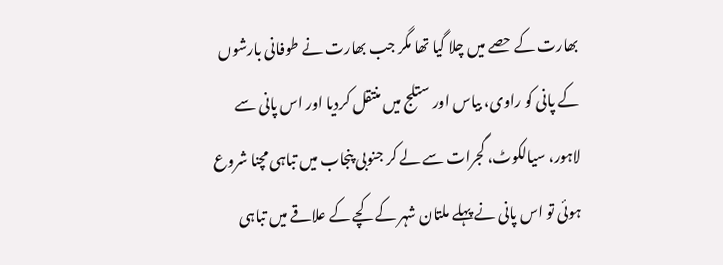بھارت کے حصے میں چلا گیا تھا مگر جب بھارت نے طوفانی بارشوں کے پانی کو راوی، بیاس اور ستلج میں منتقل کردیا اور اس پانی سے لاہور، سیالکوٹ، گجرات سے لے کر جنوبی پنجاب میں تباہی مچنا شروع ہوئی تو اس پانی نے پہلے ملتان شہر کے کچے کے علاقے میں تباہی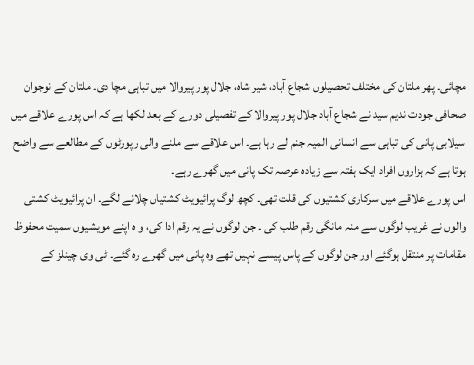مچائی۔ پھر ملتان کی مختلف تحصیلوں شجاع آباد، شیر شاہ، جلال پور پیروالا میں تباہی مچا دی۔ ملتان کے نوجوان صحافی جودت ندیم سید نے شجاع آباد جلال پور پیروالا کے تفصیلی دورے کے بعد لکھا ہے کہ اس پورے علاقے میں سیلابی پانی کی تباہی سے انسانی المیہ جنم لے رہا ہے۔ اس علاقے سے ملنے والی رپورٹوں کے مطالعے سے واضح ہوتا ہے کہ ہزاروں افراد ایک ہفتہ سے زیادہ عرصہ تک پانی میں گھرے رہے۔
اس پورے علاقے میں سرکاری کشتیوں کی قلت تھی۔ کچھ لوگ پرائیویٹ کشتیاں چلانے لگے۔ ان پرائیویٹ کشتی والوں نے غریب لوگوں سے منہ مانگی رقم طلب کی ۔ جن لوگوں نے یہ رقم ادا کی، و ہ اپنے مویشیوں سمیت محفوظ مقامات پر منتقل ہوگئے اور جن لوگوں کے پاس پیسے نہیں تھے وہ پانی میں گھرے رہ گئے۔ ٹی وی چینلز کے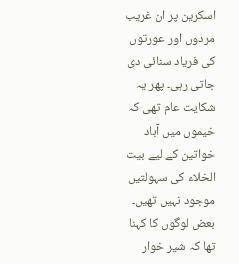اسکرین پر ان غریب مردوں اور عورتوں کی فریاد سنائی دی جاتی رہی۔ پھر یہ شکایت عام تھی کہ خیموں میں آباد خواتین کے لیے بیت الخلاء کی سہولتیں موجود نہیں تھیں۔
بعض لوگوں کا کہنا تھا کہ شیر خوار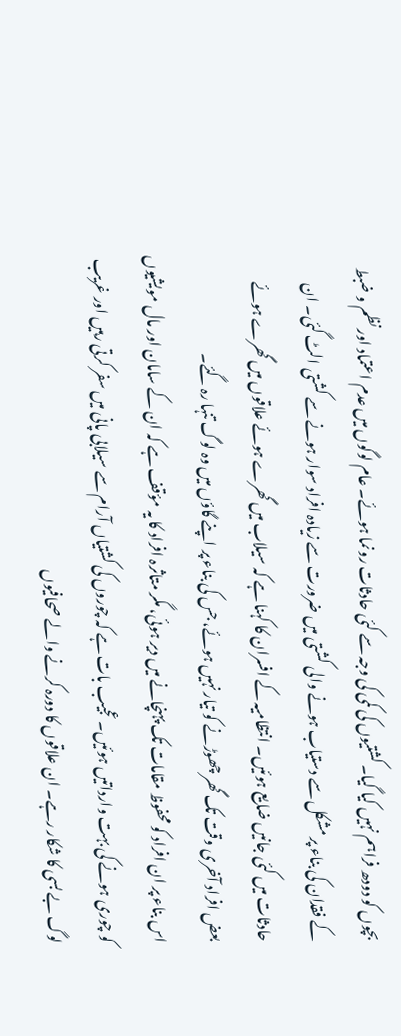بچوں کو دودھ فراہم نہیں کیا گیا۔ کشتیوں کی کمی کی وجہ سے کئی حادثات رونما ہوئے۔ عام لوگوں میں عدم اعتماد اور نظم و ضبط کے فقدان کی بناء پر مشکل سے دستیاب ہونے والی کشتی میں ضرورت سے زیادہ افراد سوار ہونے سے کشتی الٹ گئی۔ ان حادثات میں کئی جانیں ضایع ہوئیں۔ انتظامیہ کے افسران کا کہنا ہے کہ سیلاب میں گھرے ہوئے علاقوں میں گھرے ہوئے بعض افراد آخری وقت تک گھر چھوڑنے کو تیار نہیں ہوئے، جس کی بناء پر اپنے گاؤں میں وہ لوگ تنہا رہ گئے۔
اس بناء پر ان افراد کو محفوظ مقامات تک پہنچانے میں دیر ہوئی، مگر متاثرہ افراد کا یہ مؤقف ہے کہ ان کے سامان اور مال مویشیوں کو چوری ہونے کی بہت وارداتیں ہوئیں۔ عجیب بات ہے کہ چوروں کی کشتیاں آرام سے سیلابی پانی میں سفر کرتی رہیں اور غریب لوگ بے بسی کا شکار رہے۔ ان علاقوں کا دورہ کرنے والے صحافیوں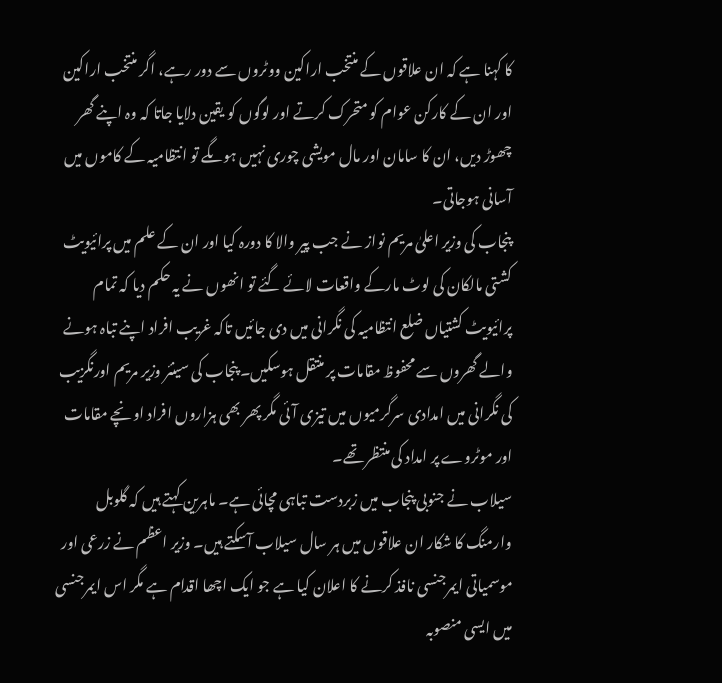کا کہنا ہے کہ ان علاقوں کے منتخب اراکین ووٹروں سے دور رہے، اگر منتخب اراکین اور ان کے کارکن عوام کو متحرک کرتے اور لوگوں کو یقین دلایا جاتا کہ وہ اپنے گھر چھوڑ دیں، ان کا سامان اور مال مویشی چوری نہیں ہوںگے تو انتظامیہ کے کاموں میں آسانی ہوجاتی۔
پنجاب کی وزیر اعلیٰ مریم نواز نے جب پیر والا کا دورہ کیا اور ان کے علم میں پرائیویٹ کشتی مالکان کی لوٹ مارکے واقعات لائے گئے تو انھوں نے یہ حکم دیا کہ تمام پرائیویٹ کشتیاں ضلع انتظامیہ کی نگرانی میں دی جائیں تاکہ غریب افراد اپنے تباہ ہونے والے گھروں سے محفوظ مقامات پر منتقل ہوسکیں۔ پنجاب کی سینئر وزیر مریم اورنگزیب کی نگرانی میں امدادی سرگرمیوں میں تیزی آئی مگر پھر بھی ہزاروں افراد اونچے مقامات اور موٹروے پر امداد کی منتظر تھے۔
سیلاب نے جنوبی پنجاب میں زبردست تباہی مچائی ہے۔ ماہرین کہتے ہیں کہ گلوبل وارمنگ کا شکار ان علاقوں میں ہر سال سیلاب آسکتے ہیں۔ وزیر اعظم نے زرعی اور موسمیاتی ایمرجنسی نافذ کرنے کا اعلان کیا ہے جو ایک اچھا اقدام ہے مگر اس ایمرجنسی میں ایسی منصوبہ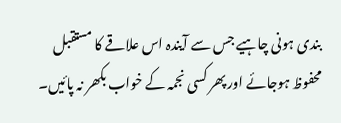بندی ہونی چاہیے جس سے آیندہ اس علاقے کا مستقبل محفوظ ہوجائے اور پھر کسی نجمہ کے خواب بکھر نہ پائیں۔